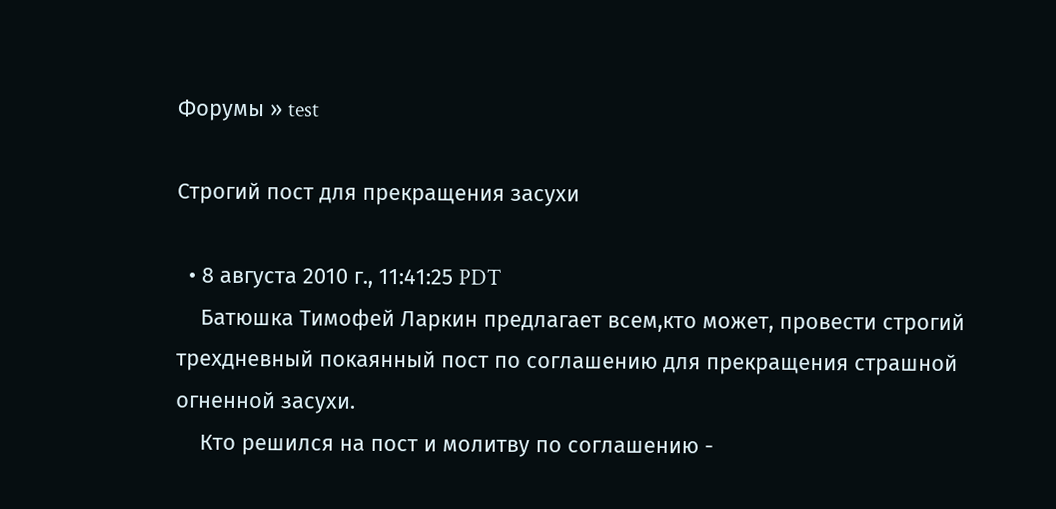Форумы » test

Строгий пост для прекращения засухи

  • 8 августа 2010 г., 11:41:25 PDT
    Батюшка Тимофей Ларкин предлагает всем,кто может, провести строгий трехдневный покаянный пост по соглашению для прекращения страшной огненной засухи.
    Кто решился на пост и молитву по соглашению -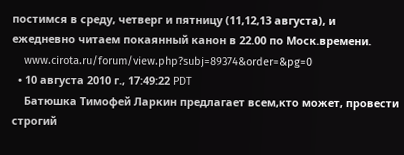постимся в среду, четверг и пятницу (11,12,13 августа), и ежедневно читаем покаянный канон в 22.00 по Моск.времени.
    www.cirota.ru/forum/view.php?subj=89374&order=&pg=0
  • 10 августа 2010 г., 17:49:22 PDT
    Батюшка Тимофей Ларкин предлагает всем,кто может, провести строгий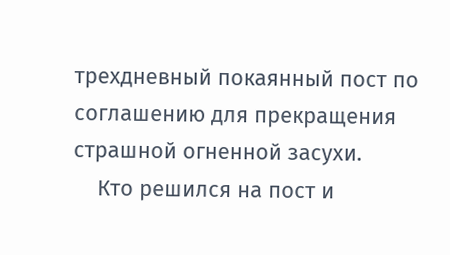трехдневный покаянный пост по соглашению для прекращения страшной огненной засухи.
    Кто решился на пост и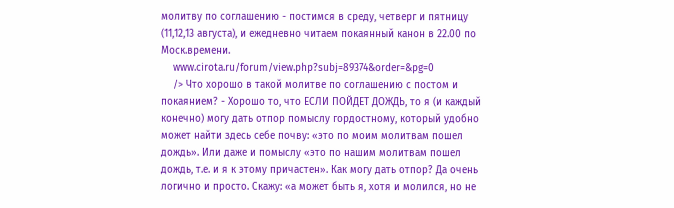молитву по соглашению - постимся в среду, четверг и пятницу (11,12,13 августа), и ежедневно читаем покаянный канон в 22.00 по Моск.времени.
    www.cirota.ru/forum/view.php?subj=89374&order=&pg=0
    /> Что хорошо в такой молитве по соглашению с постом и покаянием? - Хорошо то, что ЕСЛИ ПОЙДЕТ ДОЖДЬ, то я (и каждый конечно) могу дать отпор помыслу гордостному, который удобно может найти здесь себе почву: «это по моим молитвам пошел дождь». Или даже и помыслу «это по нашим молитвам пошел дождь, т.е. и я к этому причастен». Как могу дать отпор? Да очень логично и просто. Скажу: «а может быть я, хотя и молился, но не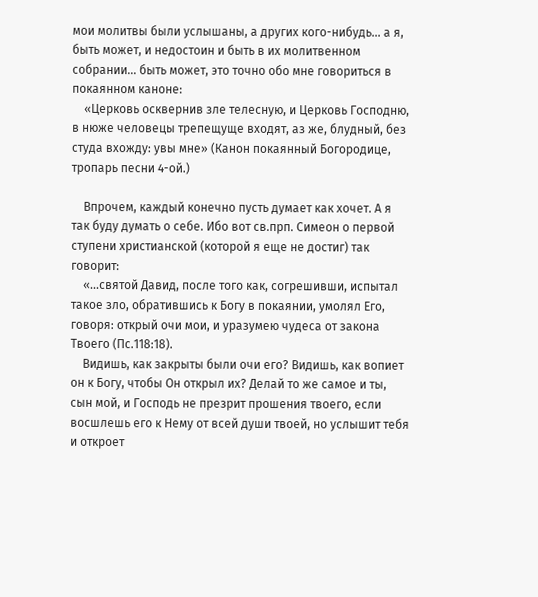мои молитвы были услышаны, а других кого-нибудь... а я, быть может, и недостоин и быть в их молитвенном собрании... быть может, это точно обо мне говориться в покаянном каноне:
    «Церковь осквернив зле телесную, и Церковь Господню, в нюже человецы трепещуще входят, аз же, блудный, без студа вхожду: увы мне» (Канон покаянный Богородице, тропарь песни 4-ой.)

    Впрочем, каждый конечно пусть думает как хочет. А я так буду думать о себе. Ибо вот св.прп. Симеон о первой ступени христианской (которой я еще не достиг) так говорит:
    «...святой Давид, после того как, согрешивши, испытал такое зло, обратившись к Богу в покаянии, умолял Его, говоря: открый очи мои, и уразумею чудеса от закона Твоего (Пс.118:18).
    Видишь, как закрыты были очи его? Видишь, как вопиет он к Богу, чтобы Он открыл их? Делай то же самое и ты, сын мой, и Господь не презрит прошения твоего, если восшлешь его к Нему от всей души твоей, но услышит тебя и откроет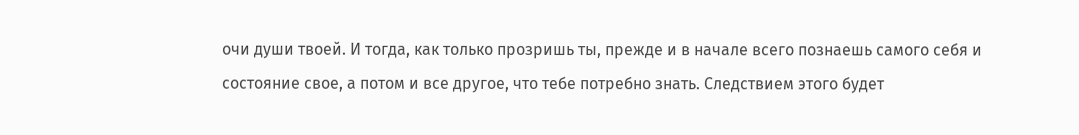очи души твоей. И тогда, как только прозришь ты, прежде и в начале всего познаешь самого себя и состояние свое, а потом и все другое, что тебе потребно знать. Следствием этого будет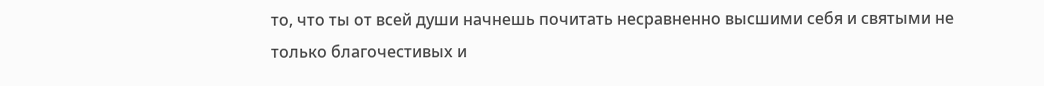то, что ты от всей души начнешь почитать несравненно высшими себя и святыми не только благочестивых и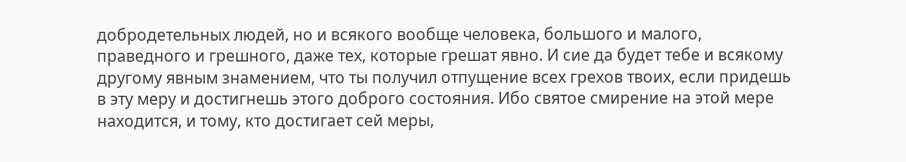добродетельных людей, но и всякого вообще человека, большого и малого, праведного и грешного, даже тех, которые грешат явно. И сие да будет тебе и всякому другому явным знамением, что ты получил отпущение всех грехов твоих, если придешь в эту меру и достигнешь этого доброго состояния. Ибо святое смирение на этой мере находится, и тому, кто достигает сей меры,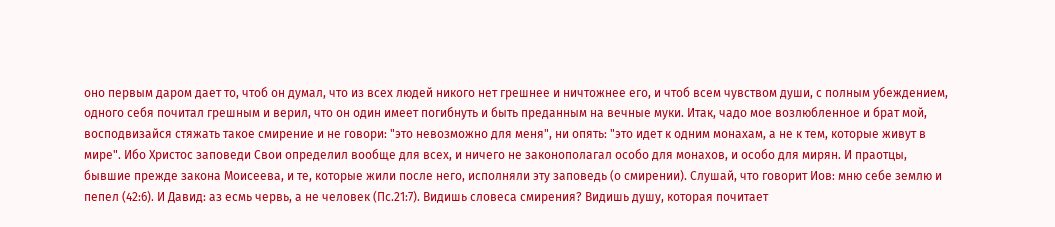оно первым даром дает то, чтоб он думал, что из всех людей никого нет грешнее и ничтожнее его, и чтоб всем чувством души, с полным убеждением, одного себя почитал грешным и верил, что он один имеет погибнуть и быть преданным на вечные муки. Итак, чадо мое возлюбленное и брат мой, восподвизайся стяжать такое смирение и не говори: "это невозможно для меня", ни опять: "это идет к одним монахам, а не к тем, которые живут в мире". Ибо Христос заповеди Свои определил вообще для всех, и ничего не законополагал особо для монахов, и особо для мирян. И праотцы, бывшие прежде закона Моисеева, и те, которые жили после него, исполняли эту заповедь (о смирении). Слушай, что говорит Иов: мню себе землю и пепел (42:6). И Давид: аз есмь червь, а не человек (Пс.21:7). Видишь словеса смирения? Видишь душу, которая почитает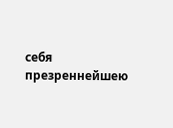себя презреннейшею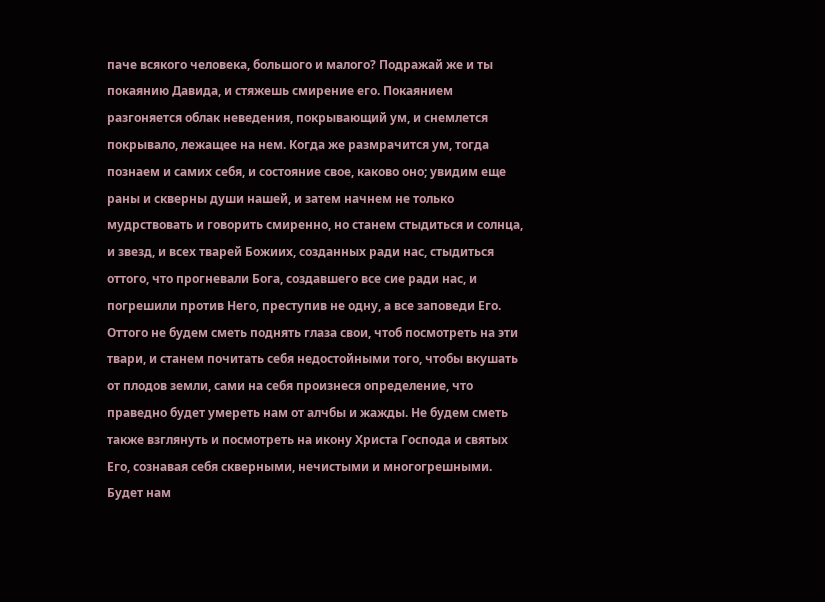паче всякого человека, большого и малого? Подражай же и ты покаянию Давида, и стяжешь смирение его. Покаянием разгоняется облак неведения, покрывающий ум, и снемлется покрывало, лежащее на нем. Когда же размрачится ум, тогда познаем и самих себя, и состояние свое, каково оно; увидим еще раны и скверны души нашей, и затем начнем не только мудрствовать и говорить смиренно, но станем стыдиться и солнца, и звезд, и всех тварей Божиих, созданных ради нас, стыдиться оттого, что прогневали Бога, создавшего все сие ради нас, и погрешили против Него, преступив не одну, а все заповеди Его. Оттого не будем сметь поднять глаза свои, чтоб посмотреть на эти твари, и станем почитать себя недостойными того, чтобы вкушать от плодов земли, сами на себя произнеся определение, что праведно будет умереть нам от алчбы и жажды. Не будем сметь также взглянуть и посмотреть на икону Христа Господа и святых Его, сознавая себя скверными, нечистыми и многогрешными. Будет нам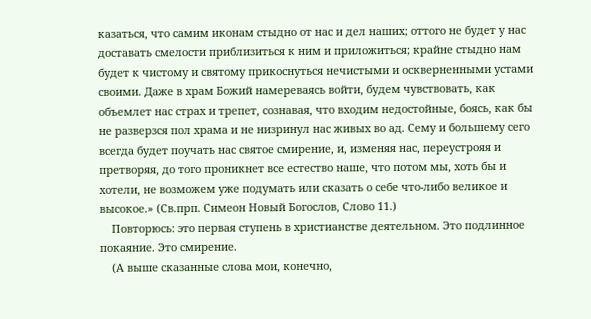казаться, что самим иконам стыдно от нас и дел наших; оттого не будет у нас доставать смелости приблизиться к ним и приложиться; крайне стыдно нам будет к чистому и святому прикоснуться нечистыми и оскверненными устами своими. Даже в храм Божий намереваясь войти, будем чувствовать, как объемлет нас страх и трепет, сознавая, что входим недостойные, боясь, как бы не разверзся пол храма и не низринул нас живых во ад. Сему и большему сего всегда будет поучать нас святое смирение, и, изменяя нас, переустрояя и претворяя, до того проникнет все естество наше, что потом мы, хоть бы и хотели, не возможем уже подумать или сказать о себе что-либо великое и высокое.» (Св.прп. Симеон Новый Богослов, Слово 11.)
    Повторюсь: это первая ступень в христианстве деятельном. Это подлинное покаяние. Это смирение.
    (А выше сказанные слова мои, конечно,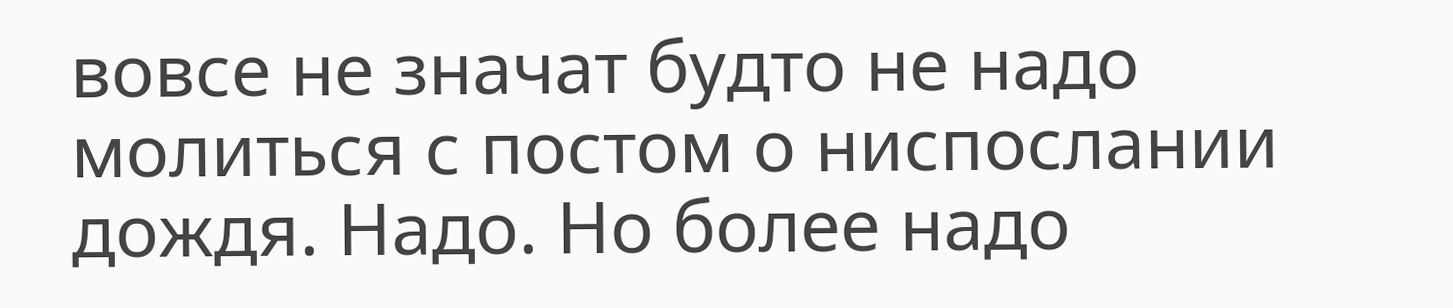вовсе не значат будто не надо молиться с постом о ниспослании дождя. Надо. Но более надо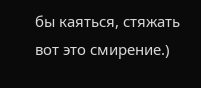бы каяться, стяжать вот это смирение.)